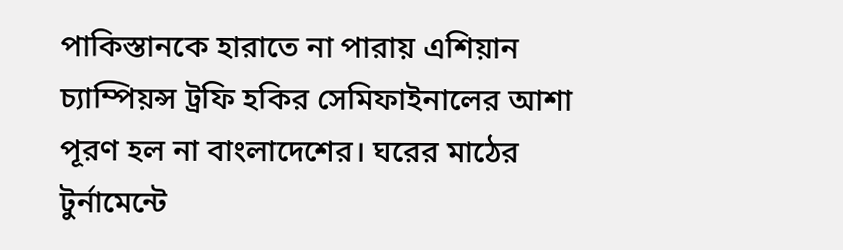পাকিস্তানকে হারাতে না পারায় এশিয়ান চ্যাম্পিয়ন্স ট্রফি হকির সেমিফাইনালের আশা পূরণ হল না বাংলাদেশের। ঘরের মাঠের টুর্নামেন্টে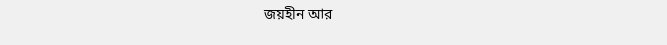জয়হীন আর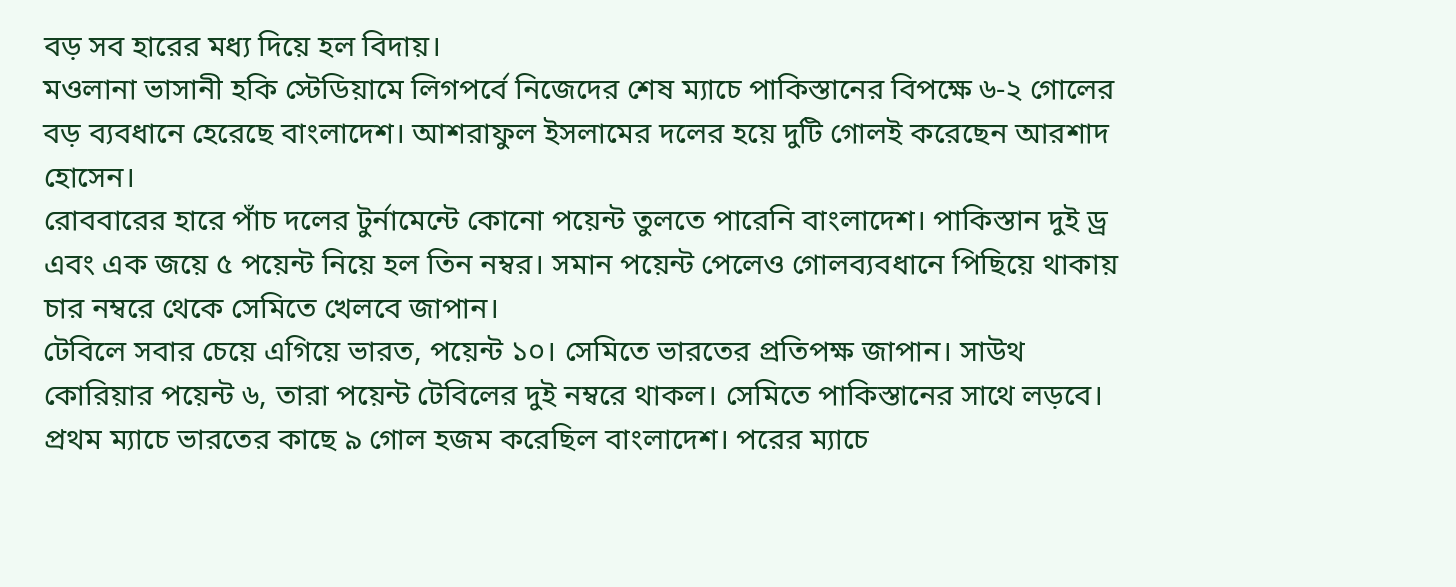বড় সব হারের মধ্য দিয়ে হল বিদায়।
মওলানা ভাসানী হকি স্টেডিয়ামে লিগপর্বে নিজেদের শেষ ম্যাচে পাকিস্তানের বিপক্ষে ৬-২ গোলের বড় ব্যবধানে হেরেছে বাংলাদেশ। আশরাফুল ইসলামের দলের হয়ে দুটি গোলই করেছেন আরশাদ হোসেন।
রোববারের হারে পাঁচ দলের টুর্নামেন্টে কোনো পয়েন্ট তুলতে পারেনি বাংলাদেশ। পাকিস্তান দুই ড্র এবং এক জয়ে ৫ পয়েন্ট নিয়ে হল তিন নম্বর। সমান পয়েন্ট পেলেও গোলব্যবধানে পিছিয়ে থাকায় চার নম্বরে থেকে সেমিতে খেলবে জাপান।
টেবিলে সবার চেয়ে এগিয়ে ভারত, পয়েন্ট ১০। সেমিতে ভারতের প্রতিপক্ষ জাপান। সাউথ কোরিয়ার পয়েন্ট ৬, তারা পয়েন্ট টেবিলের দুই নম্বরে থাকল। সেমিতে পাকিস্তানের সাথে লড়বে।
প্রথম ম্যাচে ভারতের কাছে ৯ গোল হজম করেছিল বাংলাদেশ। পরের ম্যাচে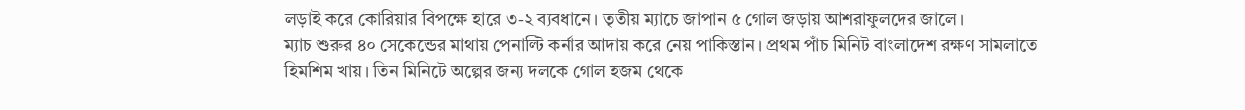লড়াই করে কোরিয়ার বিপক্ষে হারে ৩-২ ব্যবধানে। তৃতীয় ম্যাচে জাপান ৫ গোল জড়ায় আশরাফুলদের জালে।
ম্যাচ শুরুর ৪০ সেকেন্ডের মাথায় পেনাল্টি কর্নার আদায় করে নেয় পাকিস্তান। প্রথম পাঁচ মিনিট বাংলাদেশ রক্ষণ সামলাতে হিমশিম খায়। তিন মিনিটে অল্পের জন্য দলকে গোল হজম থেকে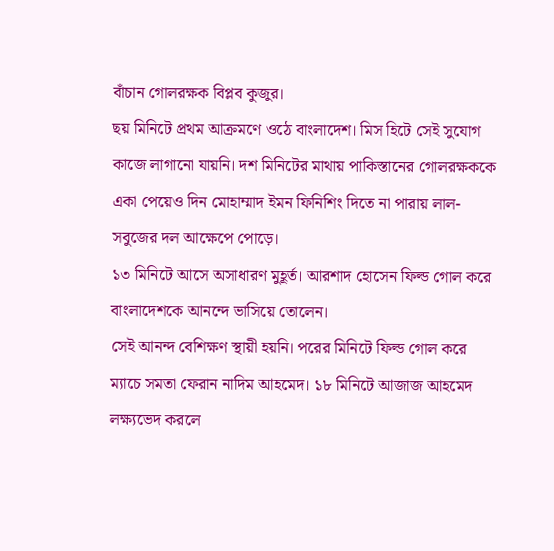বাঁচান গোলরক্ষক বিপ্লব কুজুর।
ছয় মিনিটে প্রথম আক্রমণে ওঠে বাংলাদেশ। মিস হিটে সেই সুযোগ কাজে লাগানো যায়নি। দশ মিনিটের মাথায় পাকিস্তানের গোলরক্ষককে একা পেয়েও দিন মোহাম্মাদ ইমন ফিনিশিং দিতে না পারায় লাল-সবুজের দল আক্ষেপে পোড়ে।
১৩ মিনিটে আসে অসাধারণ মুহূর্ত। আরশাদ হোসেন ফিল্ড গোল করে বাংলাদেশকে আনন্দে ভাসিয়ে তোলেন।
সেই আনন্দ বেশিক্ষণ স্থায়ী হয়নি। পরের মিনিটে ফিল্ড গোল করে ম্যাচে সমতা ফেরান নাদিম আহমেদ। ১৮ মিনিটে আজাজ আহমেদ লক্ষ্যভেদ করলে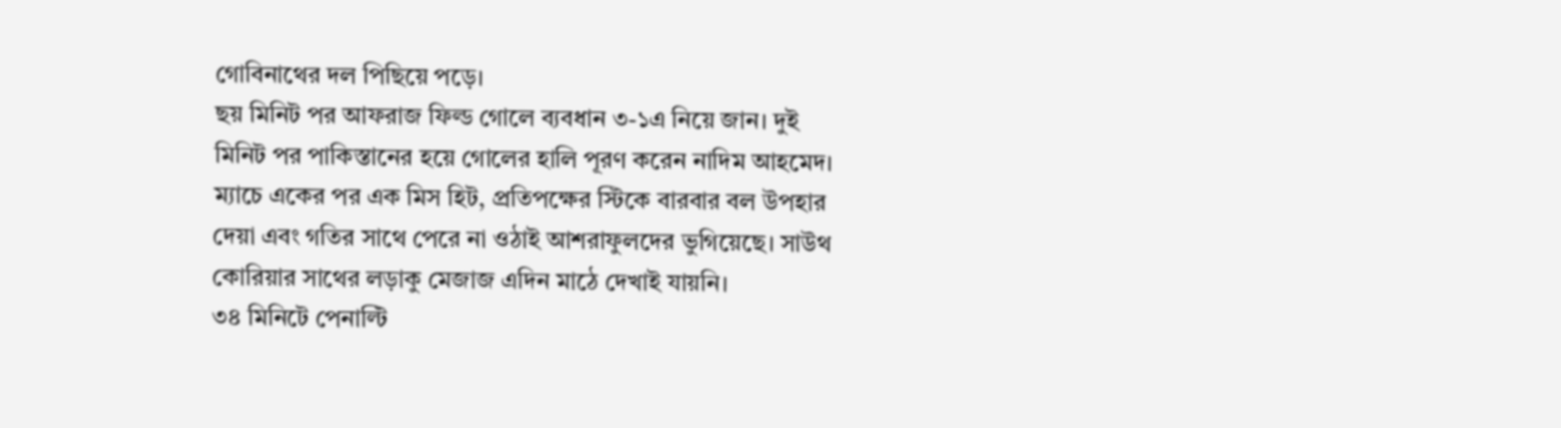গোবিনাথের দল পিছিয়ে পড়ে।
ছয় মিনিট পর আফরাজ ফিল্ড গোলে ব্যবধান ৩-১এ নিয়ে জান। দুই মিনিট পর পাকিস্তানের হয়ে গোলের হালি পূরণ করেন নাদিম আহমেদ।
ম্যাচে একের পর এক মিস হিট, প্রতিপক্ষের স্টিকে বারবার বল উপহার দেয়া এবং গতির সাথে পেরে না ওঠাই আশরাফুলদের ভুগিয়েছে। সাউথ কোরিয়ার সাথের লড়াকু মেজাজ এদিন মাঠে দেখাই যায়নি।
৩৪ মিনিটে পেনাল্টি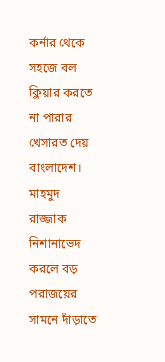কর্নার থেকে সহজে বল ক্লিয়ার করতে না পারার খেসারত দেয় বাংলাদেশ। মাহমুদ রাজ্জাক নিশানাভেদ করলে বড় পরাজয়ের সামনে দাঁড়াতে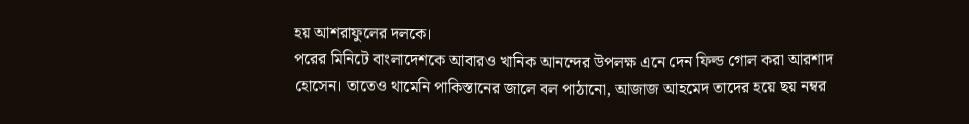হয় আশরাফুলের দলকে।
পরের মিনিটে বাংলাদেশকে আবারও খানিক আনন্দের উপলক্ষ এনে দেন ফিল্ড গোল করা আরশাদ হোসেন। তাতেও থামেনি পাকিস্তানের জালে বল পাঠানো, আজাজ আহমেদ তাদের হয়ে ছয় নম্বর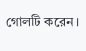গোলটি করেন।